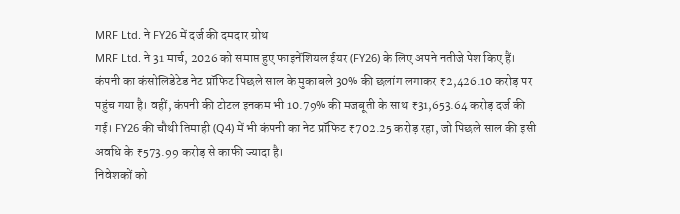MRF Ltd. ने FY26 में दर्ज की दमदार ग्रोथ
MRF Ltd. ने 31 मार्च, 2026 को समाप्त हुए फाइनेंशियल ईयर (FY26) के लिए अपने नतीजे पेश किए हैं। कंपनी का कंसोलिडेटेड नेट प्रॉफिट पिछले साल के मुकाबले 30% की छलांग लगाकर ₹2,426.10 करोड़ पर पहुंच गया है। वहीं, कंपनी की टोटल इनकम भी 10.79% की मजबूती के साथ ₹31,653.64 करोड़ दर्ज की गई। FY26 की चौथी तिमाही (Q4) में भी कंपनी का नेट प्रॉफिट ₹702.25 करोड़ रहा, जो पिछले साल की इसी अवधि के ₹573.99 करोड़ से काफी ज्यादा है।
निवेशकों को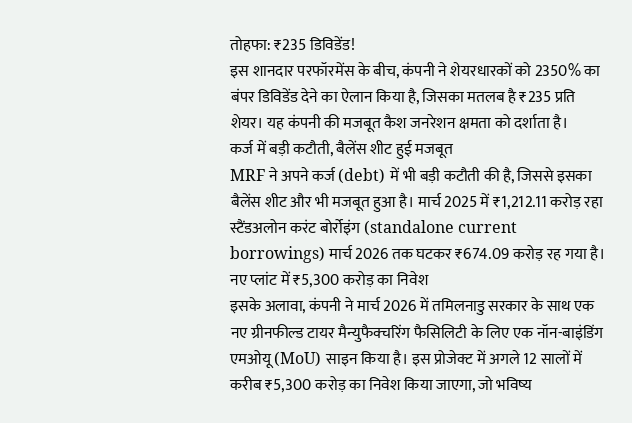तोहफा: ₹235 डिविडेंड!
इस शानदार परफॉरमेंस के बीच, कंपनी ने शेयरधारकों को 2350% का बंपर डिविडेंड देने का ऐलान किया है, जिसका मतलब है ₹235 प्रति शेयर। यह कंपनी की मजबूत कैश जनरेशन क्षमता को दर्शाता है।
कर्ज में बड़ी कटौती, बैलेंस शीट हुई मजबूत
MRF ने अपने कर्ज (debt) में भी बड़ी कटौती की है, जिससे इसका बैलेंस शीट और भी मजबूत हुआ है। मार्च 2025 में ₹1,212.11 करोड़ रहा स्टैंडअलोन करंट बोर्रोइंग (standalone current borrowings) मार्च 2026 तक घटकर ₹674.09 करोड़ रह गया है।
नए प्लांट में ₹5,300 करोड़ का निवेश
इसके अलावा, कंपनी ने मार्च 2026 में तमिलनाडु सरकार के साथ एक नए ग्रीनफील्ड टायर मैन्युफैक्चरिंग फैसिलिटी के लिए एक नॉन-बाइंडिंग एमओयू (MoU) साइन किया है। इस प्रोजेक्ट में अगले 12 सालों में करीब ₹5,300 करोड़ का निवेश किया जाएगा, जो भविष्य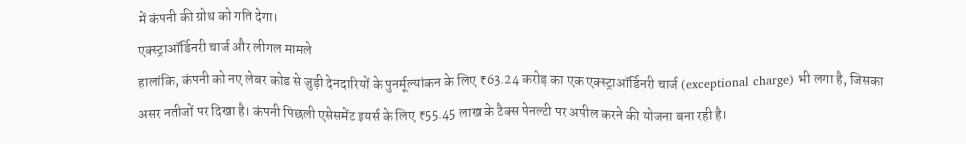में कंपनी की ग्रोथ को गति देगा।
एक्स्ट्राऑर्डिनरी चार्ज और लीगल मामले
हालांकि, कंपनी को नए लेबर कोड से जुड़ी देनदारियों के पुनर्मूल्यांकन के लिए ₹63.24 करोड़ का एक एक्स्ट्राऑर्डिनरी चार्ज (exceptional charge) भी लगा है, जिसका असर नतीजों पर दिखा है। कंपनी पिछली एसेसमेंट इयर्स के लिए ₹55.45 लाख के टैक्स पेनल्टी पर अपील करने की योजना बना रही है।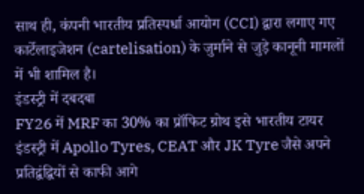साथ ही, कंपनी भारतीय प्रतिस्पर्धा आयोग (CCI) द्वारा लगाए गए कार्टेलाइजेशन (cartelisation) के जुर्माने से जुड़े कानूनी मामलों में भी शामिल है।
इंडस्ट्री में दबदबा
FY26 में MRF का 30% का प्रॉफिट ग्रोथ इसे भारतीय टायर इंडस्ट्री में Apollo Tyres, CEAT और JK Tyre जैसे अपने प्रतिद्वंद्वियों से काफी आगे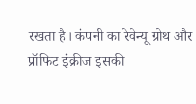रखता है। कंपनी का रेवेन्यू ग्रोथ और प्रॉफिट इंक्रीज इसकी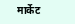मार्केट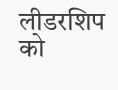लीडरशिप को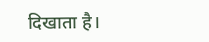दिखाता है।